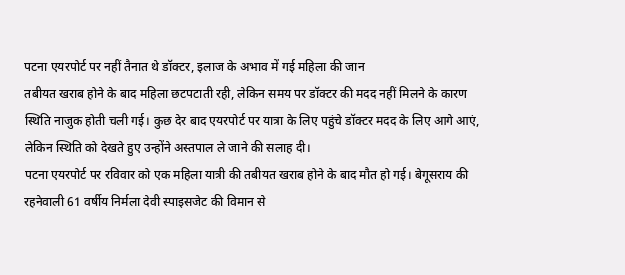पटना एयरपोर्ट पर नहीं तैनात थे डॉक्टर, इलाज के अभाव में गई महिला की जान
तबीयत खराब होने के बाद महिला छटपटाती रही, लेकिन समय पर डॉक्टर की मदद नहीं मिलने के कारण स्थिति नाजुक होती चली गई। कुछ देर बाद एयरपोर्ट पर यात्रा के लिए पहुंचे डॉक्टर मदद के लिए आगे आएं, लेकिन स्थिति को देखते हुए उन्होंने अस्तपाल ले जाने की सलाह दी।
पटना एयरपोर्ट पर रविवार को एक महिला यात्री की तबीयत खराब होने के बाद मौत हो गई। बेगूसराय की रहनेवाली 61 वर्षीय निर्मला देवी स्पाइसजेट की विमान से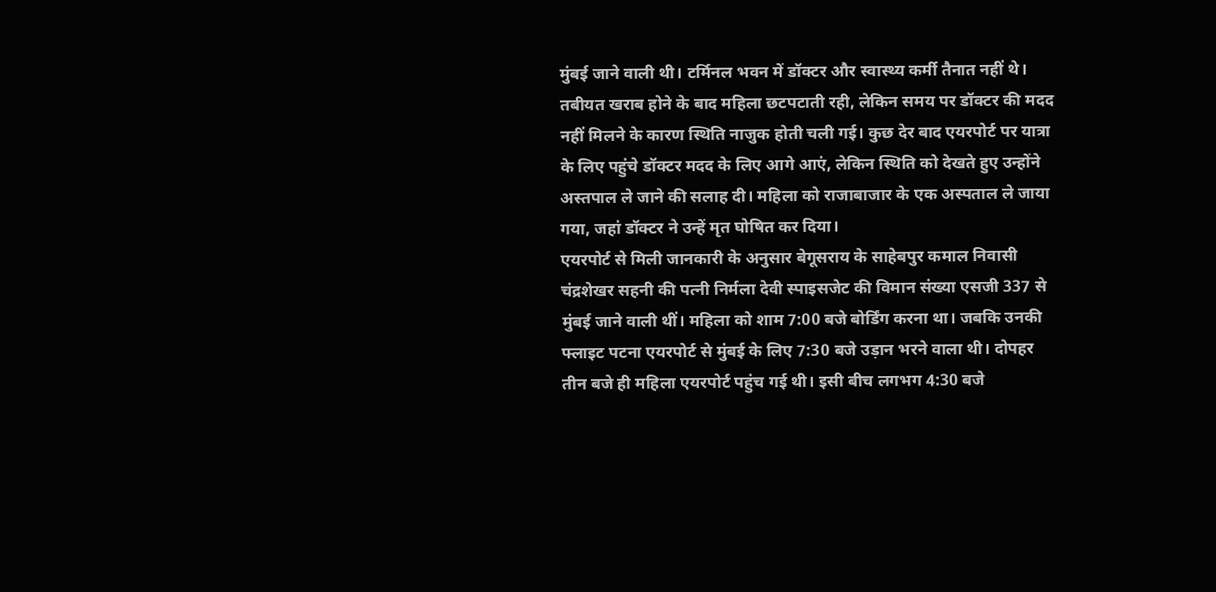मुंबई जाने वाली थी। टर्मिनल भवन में डॉक्टर और स्वास्थ्य कर्मी तैनात नहीं थे। तबीयत खराब होने के बाद महिला छटपटाती रही, लेकिन समय पर डॉक्टर की मदद नहीं मिलने के कारण स्थिति नाजुक होती चली गई। कुछ देर बाद एयरपोर्ट पर यात्रा के लिए पहुंचे डॉक्टर मदद के लिए आगे आएं, लेकिन स्थिति को देखते हुए उन्होंने अस्तपाल ले जाने की सलाह दी। महिला को राजाबाजार के एक अस्पताल ले जाया गया, जहां डॉक्टर ने उन्हें मृत घोषित कर दिया।
एयरपोर्ट से मिली जानकारी के अनुसार बेगूसराय के साहेबपुर कमाल निवासी चंद्रशेखर सहनी की पत्नी निर्मला देवी स्पाइसजेट की विमान संख्या एसजी 337 से मुंबई जाने वाली थीं। महिला को शाम 7:00 बजे बोर्डिंग करना था। जबकि उनकी फ्लाइट पटना एयरपोर्ट से मुंबई के लिए 7:30 बजे उड़ान भरने वाला थी। दोपहर तीन बजे ही महिला एयरपोर्ट पहुंच गई थी। इसी बीच लगभग 4:30 बजे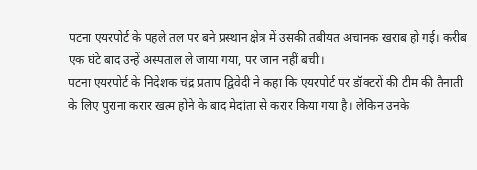पटना एयरपोर्ट के पहले तल पर बने प्रस्थान क्षेत्र में उसकी तबीयत अचानक खराब हो गई। करीब एक घंटे बाद उन्हें अस्पताल ले जाया गया, पर जान नहीं बची।
पटना एयरपोर्ट के निदेशक चंद्र प्रताप द्विवेदी ने कहा कि एयरपोर्ट पर डॉक्टरों की टीम की तैनाती के लिए पुराना करार खत्म होने के बाद मेदांता से करार किया गया है। लेकिन उनके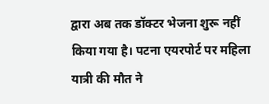द्वारा अब तक डॉक्टर भेजना शुरू नहीं किया गया है। पटना एयरपोर्ट पर महिला यात्री की मौत ने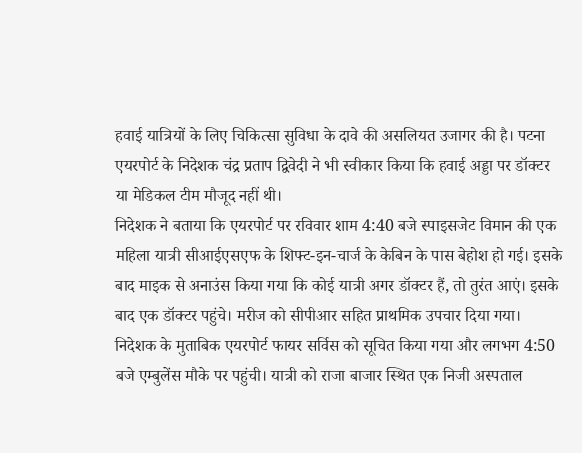हवाई यात्रियों के लिए चिकित्सा सुविधा के दावे की असलियत उजागर की है। पटना एयरपोर्ट के निदेशक चंद्र प्रताप द्विवेदी ने भी स्वीकार किया कि हवाई अड्डा पर डॉक्टर या मेडिकल टीम मौजूद नहीं थी।
निदेशक ने बताया कि एयरपोर्ट पर रविवार शाम 4:40 बजे स्पाइसजेट विमान की एक महिला यात्री सीआईएसएफ के शिफ्ट-इन-चार्ज के केबिन के पास बेहोश हो गई। इसके बाद माइक से अनाउंस किया गया कि कोई यात्री अगर डॉक्टर हैं, तो तुरंत आएं। इसके बाद एक डॉक्टर पहुंचे। मरीज को सीपीआर सहित प्राथमिक उपचार दिया गया। निदेशक के मुताबिक एयरपोर्ट फायर सर्विस को सूचित किया गया और लगभग 4:50 बजे एम्बुलेंस मौके पर पहुंची। यात्री को राजा बाजार स्थित एक निजी अस्पताल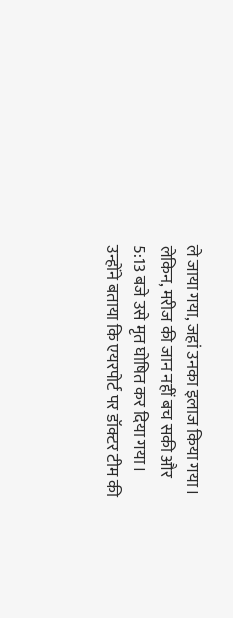ले जाया गया, जहां उनका इलाज किया गया।
लेकिन, मरीज की जान नहीं बच सकी और 5:13 बजे उसे मृत घोषित कर दिया गया। उन्होंने बताया कि एयरपोर्ट पर डॉक्टर टीम की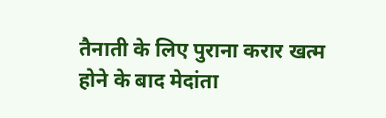तैनाती के लिए पुराना करार खत्म होने के बाद मेदांता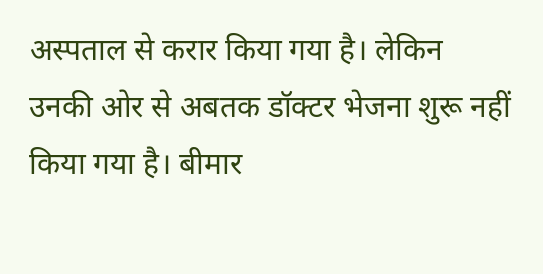अस्पताल से करार किया गया है। लेकिन उनकी ओर से अबतक डॉक्टर भेजना शुरू नहीं किया गया है। बीमार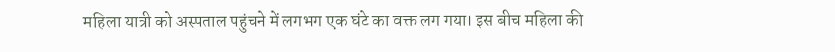महिला यात्री को अस्पताल पहुंचने में लगभग एक घंटे का वक्त लग गया। इस बीच महिला की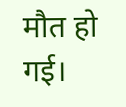मौत हो गई।